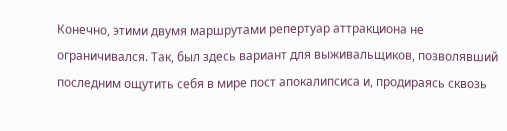Конечно, этими двумя маршрутами репертуар аттракциона не ограничивался. Так, был здесь вариант для выживальщиков, позволявший последним ощутить себя в мире пост апокалипсиса и, продираясь сквозь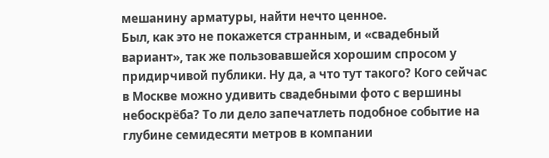мешанину арматуры, найти нечто ценное.
Был, как это не покажется странным, и «свадебный вариант», так же пользовавшейся хорошим спросом у придирчивой публики. Ну да, а что тут такого? Кого сейчас в Москве можно удивить свадебными фото с вершины небоскрёба? То ли дело запечатлеть подобное событие на глубине семидесяти метров в компании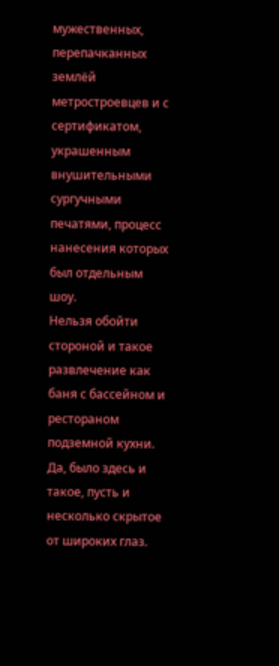мужественных, перепачканных землёй метростроевцев и с сертификатом, украшенным внушительными сургучными печатями, процесс нанесения которых был отдельным шоу.
Нельзя обойти стороной и такое развлечение как баня с бассейном и рестораном подземной кухни. Да, было здесь и такое, пусть и несколько скрытое от широких глаз.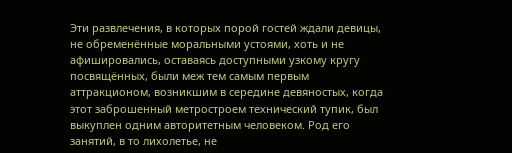Эти развлечения, в которых порой гостей ждали девицы, не обременённые моральными устоями, хоть и не афишировались, оставаясь доступными узкому кругу посвящённых, были меж тем самым первым аттракционом, возникшим в середине девяностых, когда этот заброшенный метростроем технический тупик, был выкуплен одним авторитетным человеком. Род его занятий, в то лихолетье, не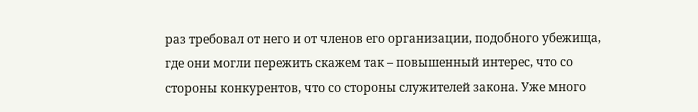раз требовал от него и от членов его организации, подобного убежища, где они могли пережить скажем так – повышенный интерес, что со стороны конкурентов, что со стороны служителей закона. Уже много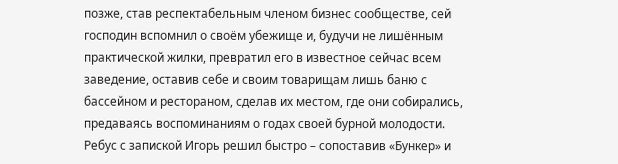позже, став респектабельным членом бизнес сообществе, сей господин вспомнил о своём убежище и, будучи не лишённым практической жилки, превратил его в известное сейчас всем заведение, оставив себе и своим товарищам лишь баню с бассейном и рестораном, сделав их местом, где они собирались, предаваясь воспоминаниям о годах своей бурной молодости.
Ребус с запиской Игорь решил быстро – сопоставив «Бункер» и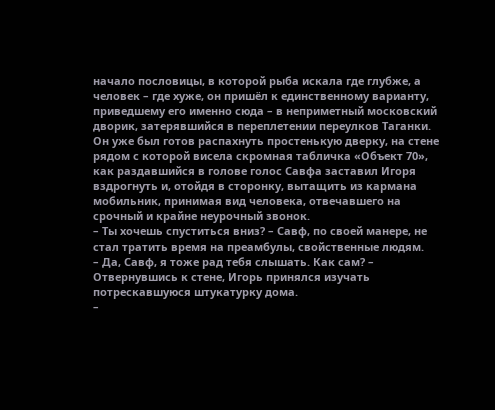начало пословицы, в которой рыба искала где глубже, а человек – где хуже, он пришёл к единственному варианту, приведшему его именно сюда – в неприметный московский дворик, затерявшийся в переплетении переулков Таганки. Он уже был готов распахнуть простенькую дверку, на стене рядом с которой висела скромная табличка «Объект 70», как раздавшийся в голове голос Савфа заставил Игоря вздрогнуть и, отойдя в сторонку, вытащить из кармана мобильник, принимая вид человека, отвечавшего на срочный и крайне неурочный звонок.
– Ты хочешь спуститься вниз? – Савф, по своей манере, не стал тратить время на преамбулы, свойственные людям.
– Да, Савф, я тоже рад тебя слышать. Как сам? – Отвернувшись к стене, Игорь принялся изучать потрескавшуюся штукатурку дома.
–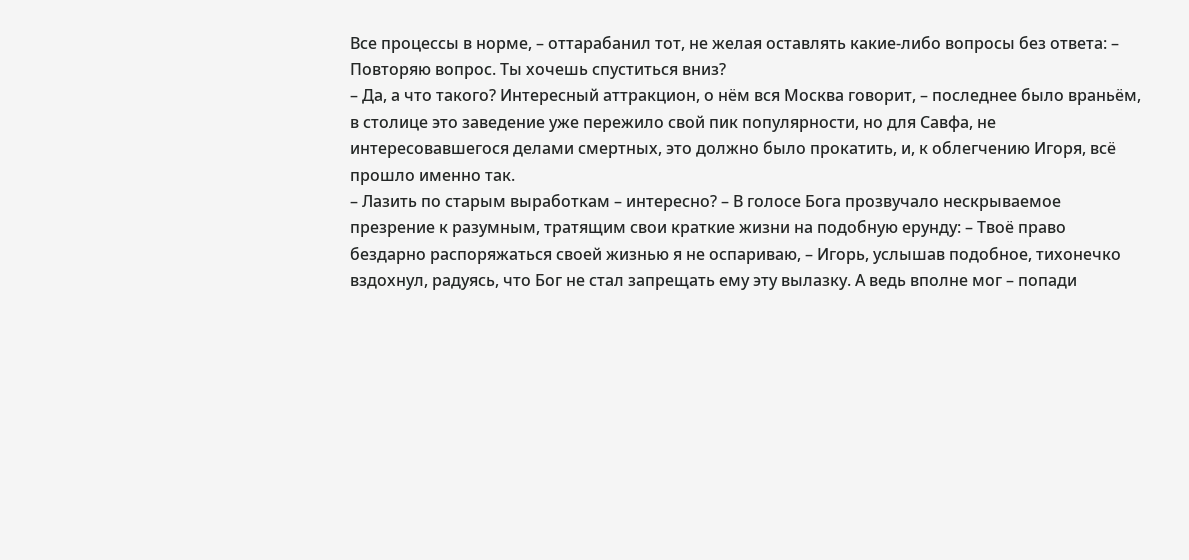Все процессы в норме, – оттарабанил тот, не желая оставлять какие-либо вопросы без ответа: – Повторяю вопрос. Ты хочешь спуститься вниз?
– Да, а что такого? Интересный аттракцион, о нём вся Москва говорит, – последнее было враньём, в столице это заведение уже пережило свой пик популярности, но для Савфа, не интересовавшегося делами смертных, это должно было прокатить, и, к облегчению Игоря, всё прошло именно так.
– Лазить по старым выработкам – интересно? – В голосе Бога прозвучало нескрываемое презрение к разумным, тратящим свои краткие жизни на подобную ерунду: – Твоё право бездарно распоряжаться своей жизнью я не оспариваю, – Игорь, услышав подобное, тихонечко вздохнул, радуясь, что Бог не стал запрещать ему эту вылазку. А ведь вполне мог – попади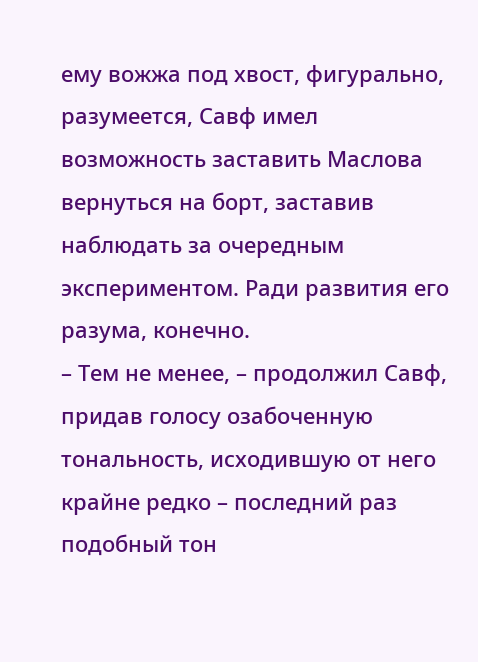ему вожжа под хвост, фигурально, разумеется, Савф имел возможность заставить Маслова вернуться на борт, заставив наблюдать за очередным экспериментом. Ради развития его разума, конечно.
– Тем не менее, – продолжил Савф, придав голосу озабоченную тональность, исходившую от него крайне редко – последний раз подобный тон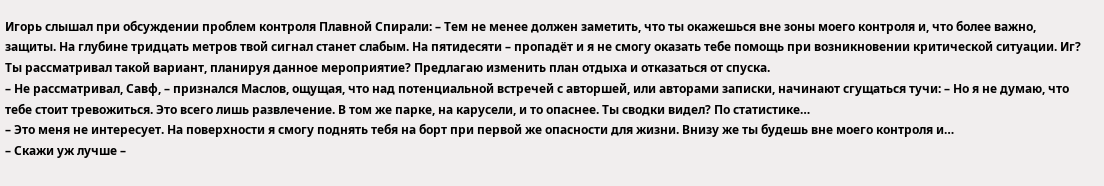Игорь слышал при обсуждении проблем контроля Плавной Спирали: – Тем не менее должен заметить, что ты окажешься вне зоны моего контроля и, что более важно, защиты. На глубине тридцать метров твой сигнал станет слабым. На пятидесяти – пропадёт и я не смогу оказать тебе помощь при возникновении критической ситуации. Иг? Ты рассматривал такой вариант, планируя данное мероприятие? Предлагаю изменить план отдыха и отказаться от спуска.
– Не рассматривал, Савф, – признался Маслов, ощущая, что над потенциальной встречей с авторшей, или авторами записки, начинают сгущаться тучи: – Но я не думаю, что тебе стоит тревожиться. Это всего лишь развлечение. В том же парке, на карусели, и то опаснее. Ты сводки видел? По статистике…
– Это меня не интересует. На поверхности я смогу поднять тебя на борт при первой же опасности для жизни. Внизу же ты будешь вне моего контроля и…
– Скажи уж лучше –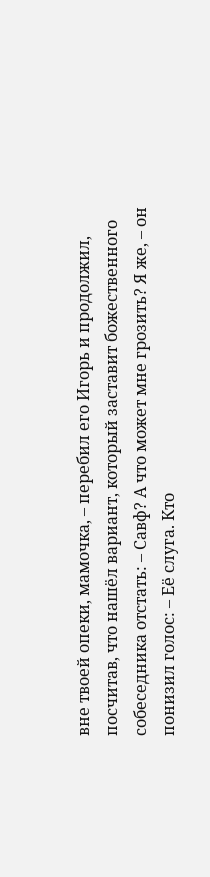вне твоей опеки, мамочка, – перебил его Игорь и продолжил, посчитав, что нашёл вариант, который заставит божественного собеседника отстать: – Савф? А что может мне грозить? Я же, – он понизил голос: – Её слуга. Кто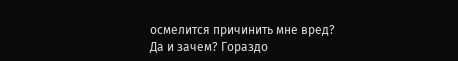осмелится причинить мне вред? Да и зачем? Гораздо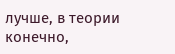лучше, в теории конечно,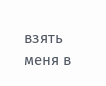взять меня в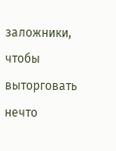заложники, чтобы выторговать нечто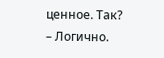ценное. Так?
– Логично.